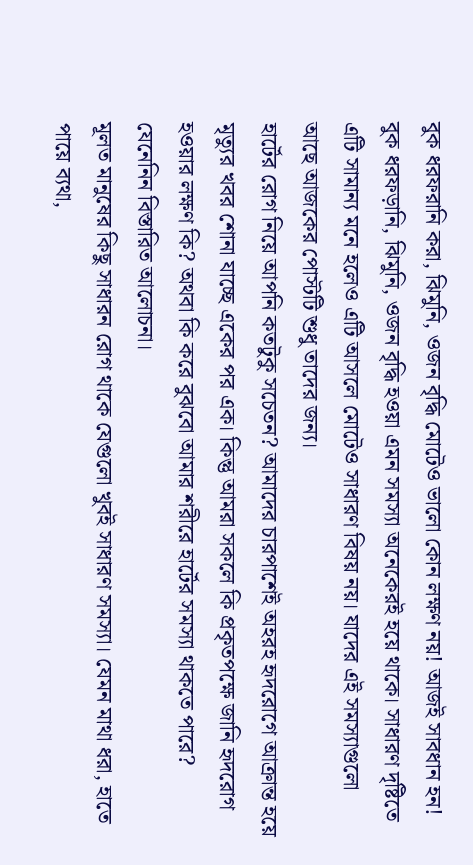বুক ধরফরানি করা, ঝিমুনি, ওজন বৃদ্ধি মোটেও ভালো কোন লক্ষণ নয়! আজই সাবধান হন!
বুক ধরফড়ানি, ঝিমুনি, ওজন বৃদ্ধি হওয়া এমন সমস্যা অনেকেরই হয়ে থাকে। সাধারণ দৃষ্টিতে এটি সামান্য মনে হলেও এটি আসলে মোটেও সাধারণ বিষয় নয়। যাদের এই সমস্যাগুলো আছে আজকের পোস্টটি শুধু তাদের জন্য।
হার্টের রোগ নিয়ে আপনি কতটুকু সচেতন? আমাদের চারপাশেই অহরহ হৃদরোগে আক্রান্ত হয়ে মৃত্যুর খবর শোনা যাচ্ছে একের পর এক। কিন্তু আমরা সকলে কি প্রকৃতপক্ষে জানি হৃদরোগ হওয়ার লক্ষণ কি? অথবা কি করে বুঝবো আমার শরীরে হার্টের সমস্যা থাকতে পারে? যেনেনিন বিস্তারিত আলোচনা।
মূলত মানুষের কিছু সাধারন রোগ থাকে যেগুলো খুবই সাধারণ সমস্যা। যেমন মাথা ধরা, হাতে পায়ে ব্যথা,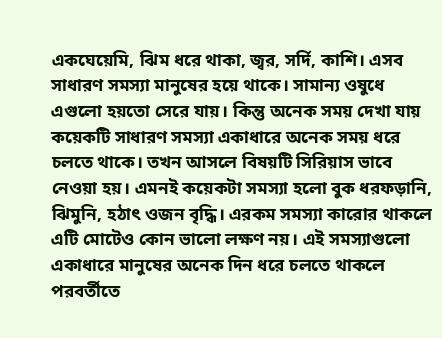একঘেয়েমি, ঝিম ধরে থাকা, জ্বর, সর্দি, কাশি। এসব সাধারণ সমস্যা মানুষের হয়ে থাকে। সামান্য ওষুধে এগুলো হয়তো সেরে যায়। কিন্তু অনেক সময় দেখা যায় কয়েকটি সাধারণ সমস্যা একাধারে অনেক সময় ধরে চলতে থাকে। তখন আসলে বিষয়টি সিরিয়াস ভাবে নেওয়া হয়। এমনই কয়েকটা সমস্যা হলো বুক ধরফড়ানি, ঝিমুনি, হঠাৎ ওজন বৃদ্ধি। এরকম সমস্যা কারোর থাকলে এটি মোটেও কোন ভালো লক্ষণ নয়। এই সমস্যাগুলো একাধারে মানুষের অনেক দিন ধরে চলতে থাকলে পরবর্তীতে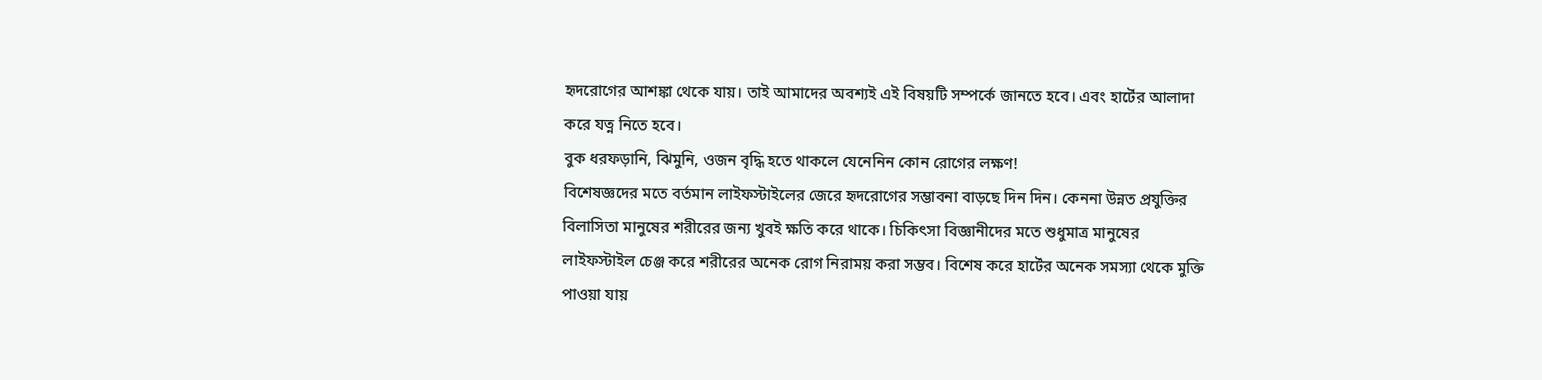হৃদরোগের আশঙ্কা থেকে যায়। তাই আমাদের অবশ্যই এই বিষয়টি সম্পর্কে জানতে হবে। এবং হার্টের আলাদা করে যত্ন নিতে হবে।
বুক ধরফড়ানি, ঝিমুনি, ওজন বৃদ্ধি হতে থাকলে যেনেনিন কোন রোগের লক্ষণ!
বিশেষজ্ঞদের মতে বর্তমান লাইফস্টাইলের জেরে হৃদরোগের সম্ভাবনা বাড়ছে দিন দিন। কেননা উন্নত প্রযুক্তির বিলাসিতা মানুষের শরীরের জন্য খুবই ক্ষতি করে থাকে। চিকিৎসা বিজ্ঞানীদের মতে শুধুমাত্র মানুষের লাইফস্টাইল চেঞ্জ করে শরীরের অনেক রোগ নিরাময় করা সম্ভব। বিশেষ করে হার্টের অনেক সমস্যা থেকে মুক্তি পাওয়া যায়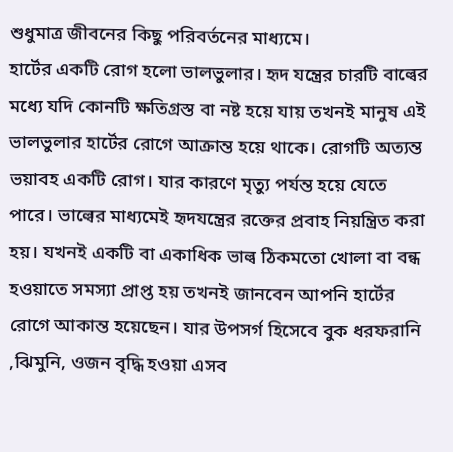শুধুমাত্র জীবনের কিছু পরিবর্তনের মাধ্যমে।
হার্টের একটি রোগ হলো ভালভুলার। হৃদ যন্ত্রের চারটি বাল্বের মধ্যে যদি কোনটি ক্ষতিগ্রস্ত বা নষ্ট হয়ে যায় তখনই মানুষ এই ভালভুলার হার্টের রোগে আক্রান্ত হয়ে থাকে। রোগটি অত্যন্ত ভয়াবহ একটি রোগ। যার কারণে মৃত্যু পর্যন্ত হয়ে যেতে পারে। ভাল্বের মাধ্যমেই হৃদযন্ত্রের রক্তের প্রবাহ নিয়ন্ত্রিত করা হয়। যখনই একটি বা একাধিক ভাল্ব ঠিকমতো খোলা বা বন্ধ হওয়াতে সমস্যা প্রাপ্ত হয় তখনই জানবেন আপনি হার্টের রোগে আকান্ত হয়েছেন। যার উপসর্গ হিসেবে বুক ধরফরানি ,ঝিমুনি, ওজন বৃদ্ধি হওয়া এসব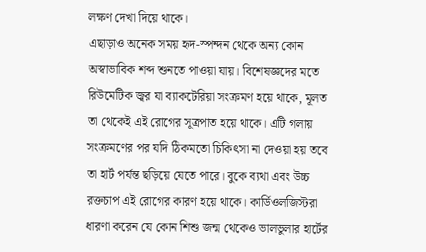লক্ষণ দেখা দিয়ে থাকে।
এছাড়াও অনেক সময় হৃদ-স্পন্দন থেকে অন্য কোন অস্বাভাবিক শব্দ শুনতে পাওয়া যায়। বিশেষজ্ঞদের মতে রিউমেটিক জ্বর যা ব্যাকটেরিয়া সংক্রমণ হয়ে থাকে, মূলত তা থেকেই এই রোগের সূত্রপাত হয়ে থাকে। এটি গলায় সংক্রমণের পর যদি ঠিকমতো চিকিৎসা না দেওয়া হয় তবে তা হার্ট পর্যন্ত ছড়িয়ে যেতে পারে। বুকে ব্যথা এবং উচ্চ রক্তচাপ এই রোগের কারণ হয়ে থাকে। কার্ডিওলজিস্টরা ধারণা করেন যে কোন শিশু জন্ম থেকেও ভালভুলার হার্টের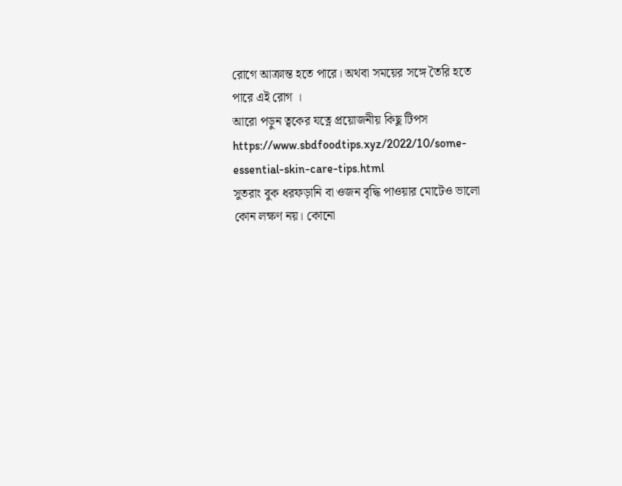রোগে আক্রান্ত হতে পারে। অথবা সময়ের সঙ্গে তৈরি হতে পারে এই রোগ ।
আরো পড়ুন ত্বকের যত্নে প্রয়োজনীয় কিছু টিপস https://www.sbdfoodtips.xyz/2022/10/some-essential-skin-care-tips.html
সুতরাং বুক ধরফড়ানি বা ওজন বৃদ্ধি পাওয়ার মোটেও ভালো কোন লক্ষণ নয়। কোনো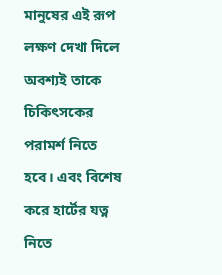মানুষের এই রূপ লক্ষণ দেখা দিলে অবশ্যই তাকে চিকিৎসকের পরামর্শ নিতে হবে। এবং বিশেষ করে হার্টের যত্ন নিতে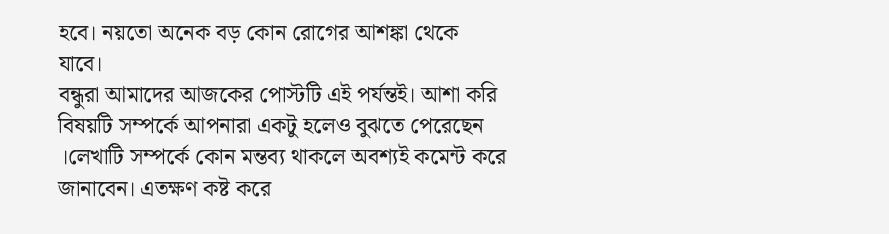হবে। নয়তো অনেক বড় কোন রোগের আশঙ্কা থেকে যাবে।
বন্ধুরা আমাদের আজকের পোস্টটি এই পর্যন্তই। আশা করি বিষয়টি সম্পর্কে আপনারা একটু হলেও বুঝতে পেরেছেন ।লেখাটি সম্পর্কে কোন মন্তব্য থাকলে অবশ্যই কমেন্ট করে জানাবেন। এতক্ষণ কষ্ট করে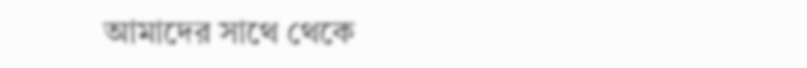আমাদের সাথে থেকে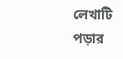লেখাটি পড়ার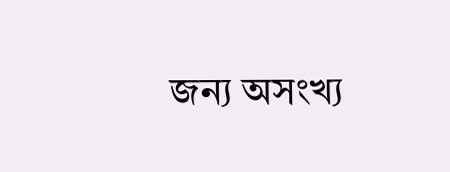জন্য অসংখ্য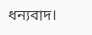ধন্যবাদ।